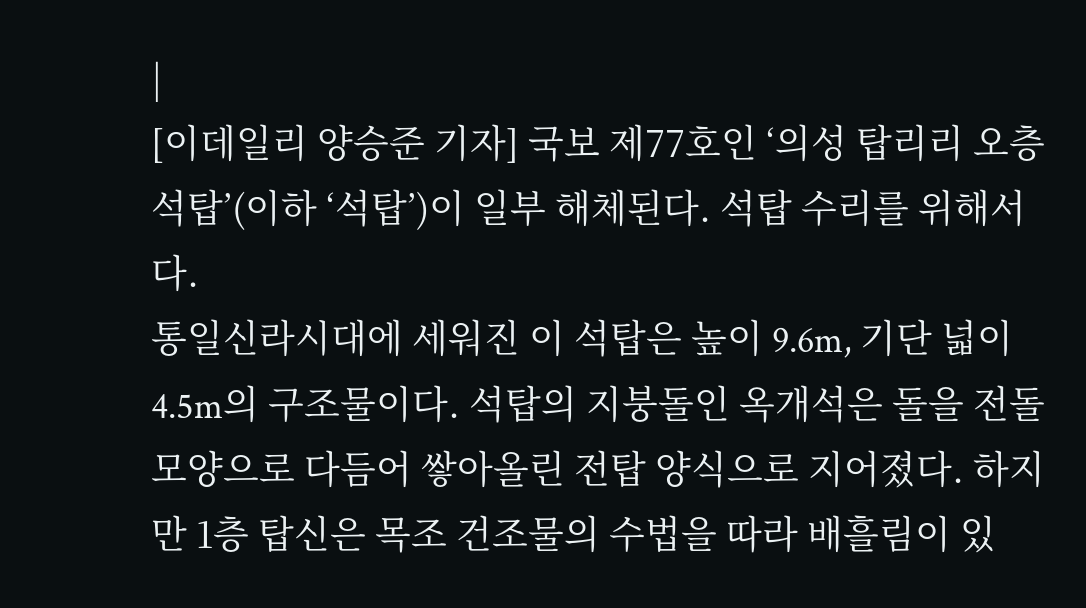|
[이데일리 양승준 기자] 국보 제77호인 ‘의성 탑리리 오층석탑’(이하 ‘석탑’)이 일부 해체된다. 석탑 수리를 위해서다.
통일신라시대에 세워진 이 석탑은 높이 9.6m, 기단 넓이 4.5m의 구조물이다. 석탑의 지붕돌인 옥개석은 돌을 전돌 모양으로 다듬어 쌓아올린 전탑 양식으로 지어졌다. 하지만 1층 탑신은 목조 건조물의 수법을 따라 배흘림이 있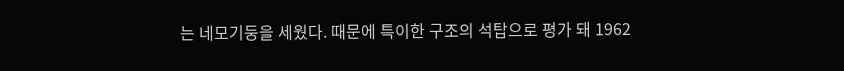는 네모기둥을 세웠다. 때문에 특이한 구조의 석탑으로 평가 돼 1962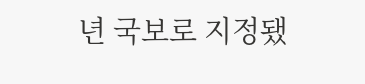년 국보로 지정됐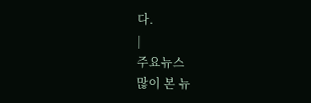다.
|
주요뉴스
많이 본 뉴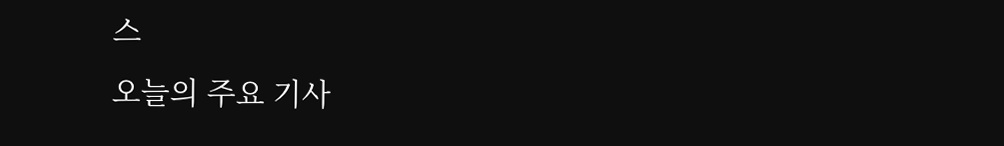스
오늘의 주요 기사